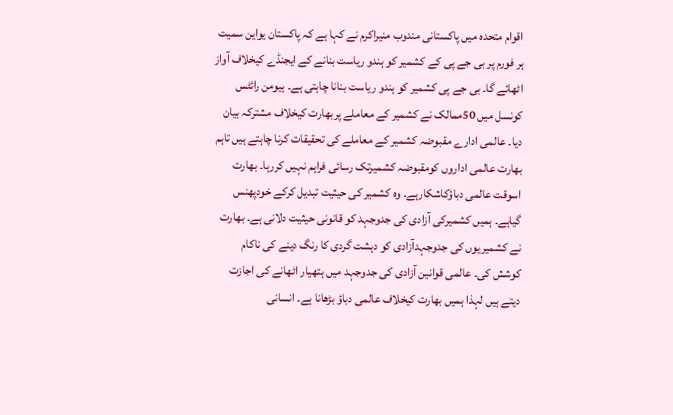اقوام متحدہ میں پاکستانی مندوب منیراکرم نے کہا ہے کہ پاکستان یواین سمیت ہر فورم پر بی جے پی کے کشمیر کو ہندو ریاست بنانے کے ایجنڈے کیخلاف آواز اٹھائے گا۔ بی جے پی کشمیر کو ہندو ریاست بنانا چاہتی ہے۔ ہیومن رائٹس کونسل میں 50ممالک نے کشمیر کے معاملے پربھارت کیخلاف مشترکہ بیان دیا۔ عالمی ادارے مقبوضہ کشمیر کے معاملے کی تحقیقات کرنا چاہتے ہیں تاہم بھارت عالمی اداروں کومقبوضہ کشمیرتک رسائی فراہم نہیں کررہا۔ بھارت اسوقت عالمی دباؤکاشکارہے۔ وہ کشمیر کی حیثیت تبدیل کرکے خودپھنس گیاہے۔ ہمیں کشمیرکی آزادی کی جدوجہد کو قانونی حیثیت دلانی ہے۔ بھارت نے کشمیریوں کی جدوجہدآزادی کو دہشت گردی کا رنگ دینے کی ناکام کوشش کی۔ عالمی قوانین آزادی کی جدوجہد میں ہتھیار اٹھانے کی اجازت دیتے ہیں لہذا ہمیں بھارت کیخلاف عالمی دباؤ بڑھانا ہے۔ انسانی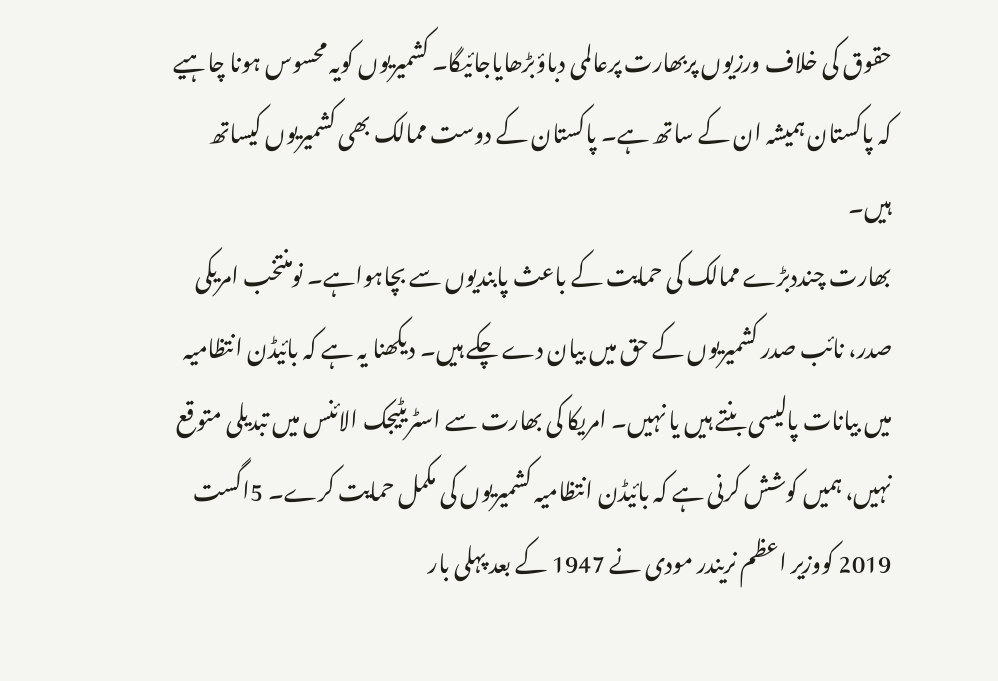حقوق کی خلاف ورزیوں پربھارت پرعالمی دباؤبڑھایاجائیگا۔ کشمیریوں کویہ محسوس ہونا چاہیے کہ پاکستان ہمیشہ ان کے ساتھ ہے۔ پاکستان کے دوست ممالک بھی کشمیریوں کیساتھ ہیں۔
بھارت چنددبڑے ممالک کی حمایت کے باعث پابندیوں سے بچاہواہے۔ نومنتخب امریکی صدر، نائب صدر کشمیریوں کے حق میں بیان دے چکے ہیں۔ دیکھنا یہ ہے کہ بائیڈن انتظامیہ میں بیانات پالیسی بنتے ہیں یا نہیں۔ امریکا کی بھارت سے اسٹریٹیجک الائنس میں تبدیلی متوقع نہیں، ہمیں کوشش کرنی ہے کہ بائیڈن انتظامیہ کشمیریوں کی مکمل حمایت کرے۔ 5اگست 2019 کووزیر اعظم نریندر مودی نے 1947 کے بعد پہلی بار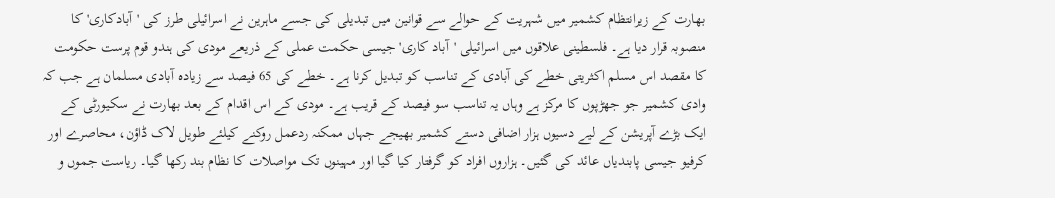بھارت کے زیرانتظام کشمیر میں شہریت کے حوالے سے قوانین میں تبدیلی کی جسے ماہرین نے اسرائیلی طرز کی 'آبادکاری' کا منصوبہ قرار دیا ہے۔ فلسطینی علاقوں میں اسرائیلی 'آباد کاری' جیسی حکمت عملی کے ذریعے مودی کی ہندو قوم پرست حکومت کا مقصد اس مسلم اکثریتی خطے کی آبادی کے تناسب کو تبدیل کرنا ہے۔ خطے کی 65 فیصد سے زیادہ آبادی مسلمان ہے جب کہ وادی کشمیر جو جھڑپوں کا مرکز ہے وہاں یہ تناسب سو فیصد کے قریب ہے۔ مودی کے اس اقدام کے بعد بھارت نے سکیورٹی کے ایک بڑے آپریشن کے لیے دسیوں ہزار اضافی دستے کشمیر بھیجے جہاں ممکنہ ردعمل روکنے کیلئے طویل لاک ڈاؤن، محاصرے اور کرفیو جیسی پابندیاں عائد کی گئیں۔ ہزاروں افراد کو گرفتار کیا گیا اور مہینوں تک مواصلات کا نظام بند رکھا گیا۔ ریاست جموں و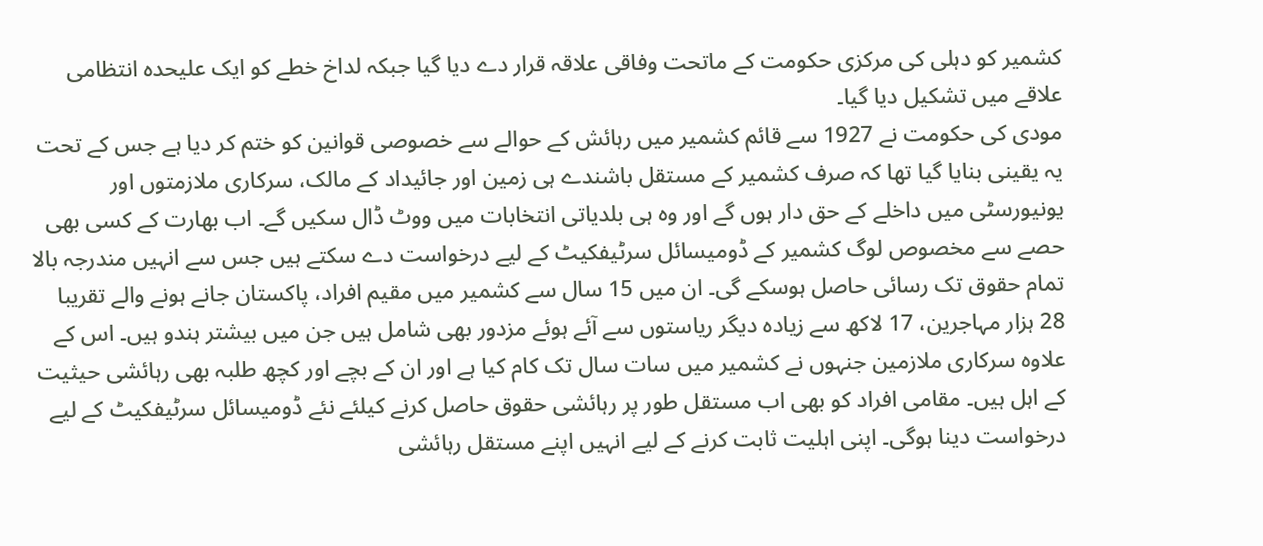کشمیر کو دہلی کی مرکزی حکومت کے ماتحت وفاقی علاقہ قرار دے دیا گیا جبکہ لداخ خطے کو ایک علیحدہ انتظامی علاقے میں تشکیل دیا گیا۔
مودی کی حکومت نے 1927 سے قائم کشمیر میں رہائش کے حوالے سے خصوصی قوانین کو ختم کر دیا ہے جس کے تحت یہ یقینی بنایا گیا تھا کہ صرف کشمیر کے مستقل باشندے ہی زمین اور جائیداد کے مالک، سرکاری ملازمتوں اور یونیورسٹی میں داخلے کے حق دار ہوں گے اور وہ ہی بلدیاتی انتخابات میں ووٹ ڈال سکیں گے۔ اب بھارت کے کسی بھی حصے سے مخصوص لوگ کشمیر کے ڈومیسائل سرٹیفکیٹ کے لیے درخواست دے سکتے ہیں جس سے انہیں مندرجہ بالا تمام حقوق تک رسائی حاصل ہوسکے گی۔ ان میں 15 سال سے کشمیر میں مقیم افراد، پاکستان جانے ہونے والے تقریبا 28 ہزار مہاجرین، 17 لاکھ سے زیادہ دیگر ریاستوں سے آئے ہوئے مزدور بھی شامل ہیں جن میں بیشتر ہندو ہیں۔ اس کے علاوہ سرکاری ملازمین جنہوں نے کشمیر میں سات سال تک کام کیا ہے اور ان کے بچے اور کچھ طلبہ بھی رہائشی حیثیت کے اہل ہیں۔ مقامی افراد کو بھی اب مستقل طور پر رہائشی حقوق حاصل کرنے کیلئے نئے ڈومیسائل سرٹیفکیٹ کے لیے درخواست دینا ہوگی۔ اپنی اہلیت ثابت کرنے کے لیے انہیں اپنے مستقل رہائشی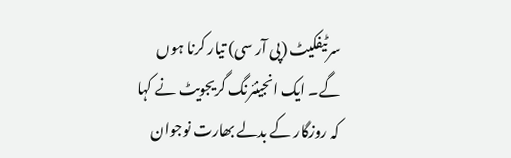سرٹیفکیٹ (پی آر سی) تیار کرنا ہوں گے۔ ایک انجینئرنگ گریجویٹ نے کہا کہ روزگار کے بدلے بھارت نوجوان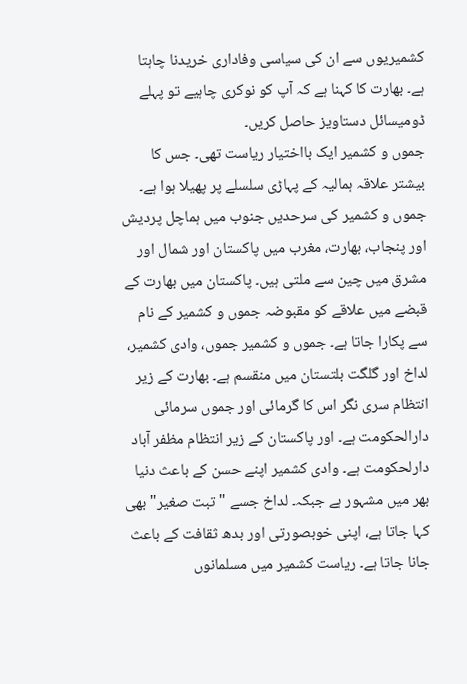کشمیریوں سے ان کی سیاسی وفاداری خریدنا چاہتا ہے۔ بھارت کا کہنا ہے کہ آپ کو نوکری چاہیے تو پہلے ڈومیسائل دستاویز حاصل کریں۔
جموں و کشمیر ایک بااختیار ریاست تھی۔ جس کا بیشتر علاقہ ہمالیہ کے پہاڑی سلسلے پر پھیلا ہوا ہے۔ جموں و کشمیر کی سرحدیں جنوب میں ہماچل پردیش اور پنجاب، بھارت، مغرب میں پاکستان اور شمال اور مشرق میں چین سے ملتی ہیں۔ پاکستان میں بھارت کے قبضے میں علاقے کو مقبوضہ جموں و کشمیر کے نام سے پکارا جاتا ہے۔ جموں و کشمیر جموں، وادی کشمیر، لداخ اور گلگت بلتستان میں منقسم ہے۔ بھارت کے زیر انتظام سری نگر اس کا گرمائی اور جموں سرمائی دارالحکومت ہے۔ اور پاکستان کے زیر انتظام مظفر آباد دارلحکومت ہے۔ وادی کشمیر اپنے حسن کے باعث دنیا بھر میں مشہور ہے جبکہ۔ لداخ جسے "تبت صغیر" بھی کہا جاتا ہے، اپنی خوبصورتی اور بدھ ثقافت کے باعث جانا جاتا ہے۔ ریاست کشمیر میں مسلمانوں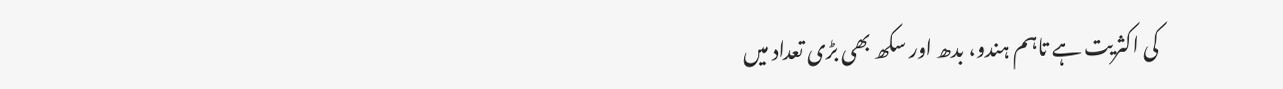کی اکثریت ہے تاہم ہندو، بدھ اور سکھ بھی بڑی تعداد میں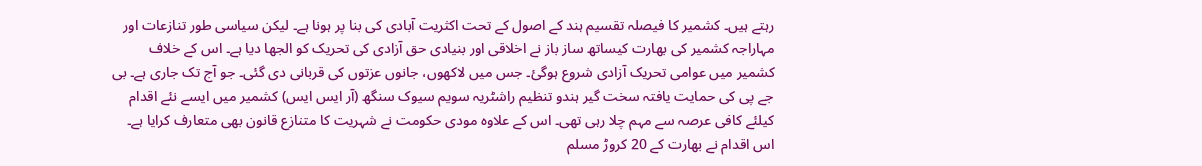رہتے ہیں۔ کشمیر کا فیصلہ تقسیم ہند کے اصول کے تحت اکثریت آبادی کی بنا پر ہونا ہے۔ لیکن سیاسی طور تنازعات اور مہاراجہ کشمیر کی بھارت کیساتھ ساز باز نے اخلاقی اور بنیادی حق آزادی کی تحریک کو الجھا دیا ہے۔ اس کے خلاف کشمیر میں عوامی تحریک آزادی شروع ہوگئ۔ جس میں لاکھوں، جانوں عزتوں کی قربانی دی گئی۔ جو آج تک جاری ہے۔ بی جے پی کی حمایت یافتہ سخت گیر ہندو تنظیم راشٹریہ سویم سیوک سنگھ (آر ایس ایس) کشمیر میں ایسے نئے اقدام کیلئے کافی عرصہ سے مہم چلا رہی تھی۔ اس کے علاوہ مودی حکومت نے شہریت کا متنازع قانون بھی متعارف کرایا ہے۔ اس اقدام نے بھارت کے 20 کروڑ مسلم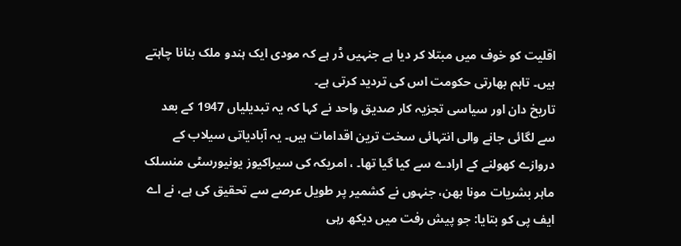اقلیت کو خوف میں مبتلا کر دیا ہے جنہیں ڈر ہے کہ مودی ایک ہندو ملک بنانا چاہتے ہیں۔ تاہم بھارتی حکومت اس کی تردید کرتی ہے۔
تاریخ دان اور سیاسی تجزیہ کار صدیق واحد نے کہا کہ یہ تبدیلیاں 1947 کے بعد سے لگائی جانے والی انتہائی سخت ترین اقدامات ہیں۔ یہ آبادیاتی سیلاب کے دروازے کھولنے کے ارادے سے کیا گیا تھا۔ ، امریکہ کی سیراکیوز یونیورسٹی منسلک ماہر بشریات مونا بھن، جنہوں نے کشمیر پر طویل عرصے سے تحقیق کی ہے، نے اے ایف پی کو بتایا: جو پیش رفت میں دیکھ رہی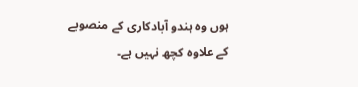ہوں وہ ہندو آبادکاری کے منصوبے کے علاوہ کچھ نہیں ہے۔